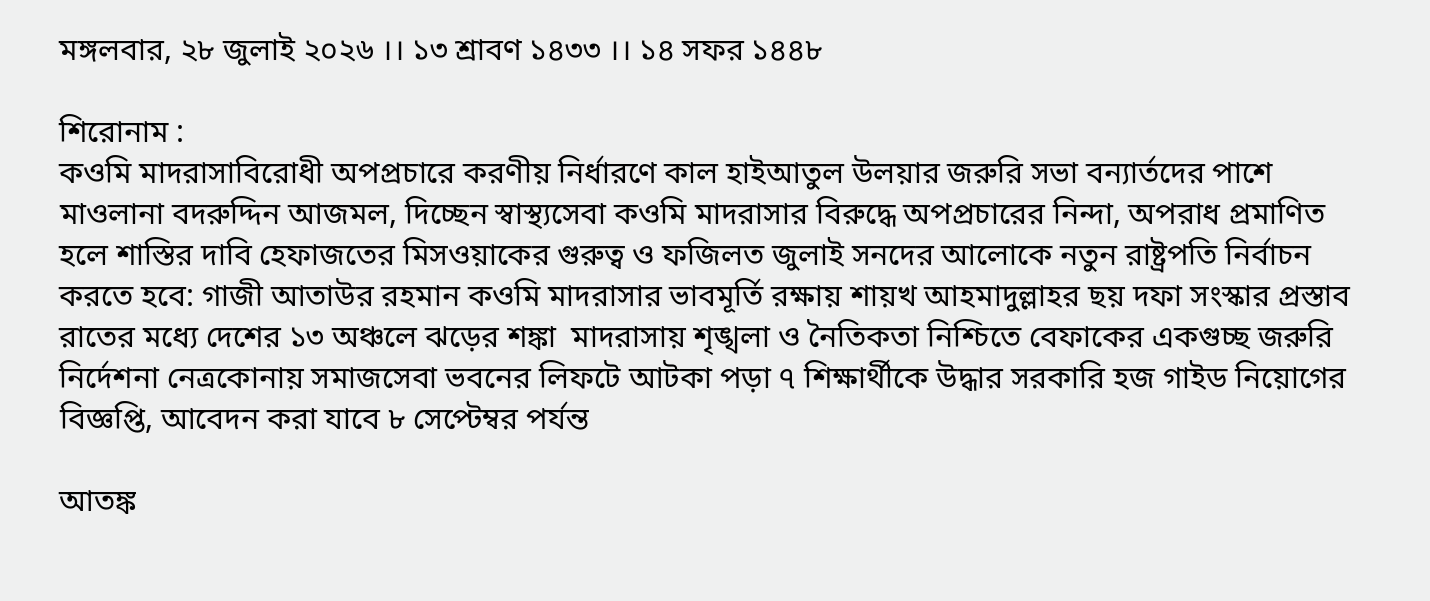মঙ্গলবার, ২৮ জুলাই ২০২৬ ।। ১৩ শ্রাবণ ১৪৩৩ ।। ১৪ সফর ১৪৪৮

শিরোনাম :
কওমি মাদরাসাবিরোধী অপপ্রচারে করণীয় নির্ধারণে কাল হাইআতুল উলয়ার জরুরি সভা বন্যার্তদের পাশে মাওলানা বদরুদ্দিন আজমল, দিচ্ছেন স্বাস্থ্যসেবা কওমি মাদরাসার বিরুদ্ধে অপপ্রচারের নিন্দা, অপরাধ প্রমাণিত হলে শাস্তির দাবি হেফাজতের মিসওয়াকের গুরুত্ব ও ফজিলত জুলাই সনদের আলোকে নতুন রাষ্ট্রপতি নির্বাচন করতে হবে: গাজী আতাউর রহমান কওমি মাদরাসার ভাবমূর্তি রক্ষায় শায়খ আহমাদুল্লাহর ছয় দফা সংস্কার প্রস্তাব রাতের মধ্যে দেশের ১৩ অঞ্চলে ঝড়ের শঙ্কা  মাদরাসায় শৃঙ্খলা ও নৈতিকতা নিশ্চিতে বেফাকের একগুচ্ছ জরুরি নির্দেশনা নেত্রকোনায় সমাজসেবা ভবনের লিফটে আটকা পড়া ৭ শিক্ষার্থীকে উদ্ধার সরকারি হজ গাইড নিয়োগের বিজ্ঞপ্তি, আবেদন করা যাবে ৮ সেপ্টেম্বর পর্যন্ত

আতঙ্ক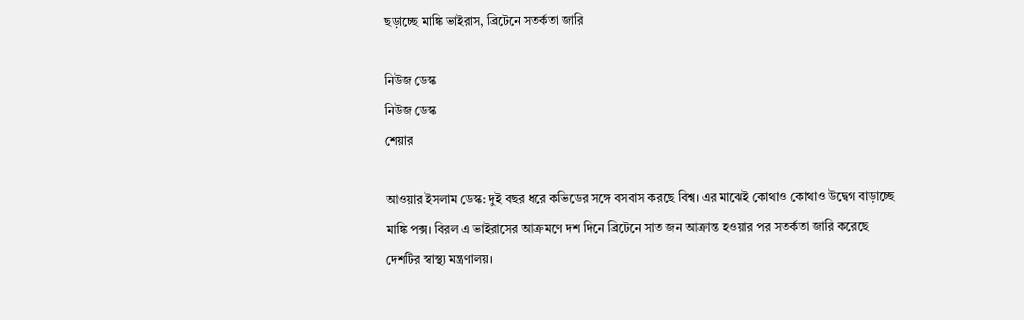ছড়াচ্ছে মাঙ্কি ভাইরাস, ব্রিটেনে সতর্কতা জারি

নিউজ ডেস্ক
নিউজ ডেস্ক
শেয়ার

আওয়ার ইসলাম ডেস্ক: দুই বছর ধরে কভিডের সঙ্গে বসবাস করছে বিশ্ব। এর মাঝেই কোথাও কোথাও উদ্বেগ বাড়াচ্ছে মাঙ্কি পক্স। বিরল এ ভাইরাসের আক্রমণে দশ দিনে ব্রিটেনে সাত জন আক্রান্ত হওয়ার পর সতর্কতা জারি করেছে দেশটির স্বাস্থ্য মন্ত্রণালয়।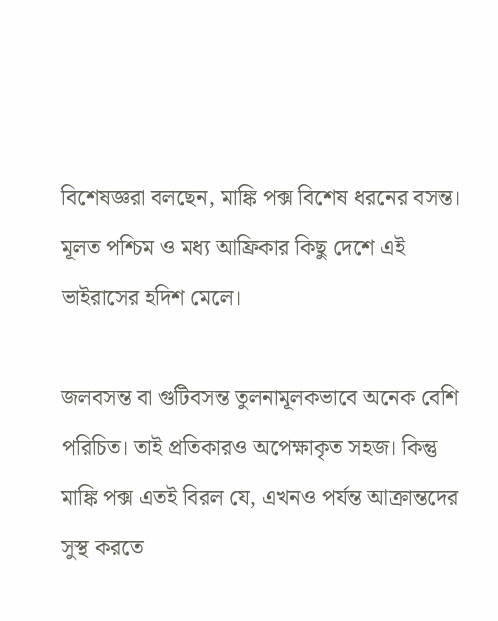বিশেষজ্ঞরা বলছেন, মাঙ্কি পক্স বিশেষ ধরনের বসন্ত। মূলত পশ্চিম ও মধ্য আফ্রিকার কিছু দেশে এই ভাইরাসের হদিশ মেলে।

জলবসন্ত বা গুটিবসন্ত তুলনামূলকভাবে অনেক বেশি পরিচিত। তাই প্রতিকারও অপেক্ষাকৃত সহজ। কিন্তু মাঙ্কি পক্স এতই বিরল যে, এখনও পর্যন্ত আক্রান্তদের সুস্থ করতে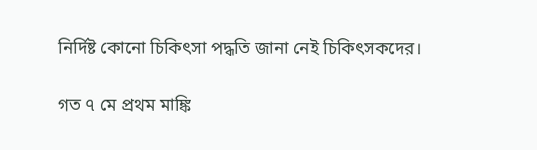নির্দিষ্ট কোনো চিকিৎসা পদ্ধতি জানা নেই চিকিৎসকদের।

গত ৭ মে প্রথম মাঙ্কি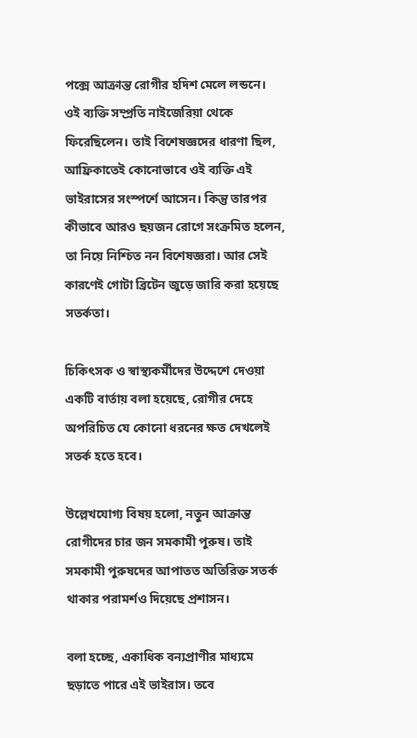পক্সে আক্রান্ত রোগীর হদিশ মেলে লন্ডনে। ওই ব্যক্তি সম্প্রতি নাইজেরিয়া থেকে ফিরেছিলেন। তাই বিশেষজ্ঞদের ধারণা ছিল, আফ্রিকাতেই কোনোভাবে ওই ব্যক্তি এই ভাইরাসের সংস্পর্শে আসেন। কিন্তু তারপর কীভাবে আরও ছয়জন রোগে সংক্রমিত হলেন, তা নিয়ে নিশ্চিত নন বিশেষজ্ঞরা। আর সেই কারণেই গোটা ব্রিটেন জুড়ে জারি করা হয়েছে সতর্কতা।

চিকিৎসক ও স্বাস্থ্যকর্মীদের উদ্দেশে দেওয়া একটি বার্তায় বলা হয়েছে, রোগীর দেহে অপরিচিত যে কোনো ধরনের ক্ষত দেখলেই সতর্ক হতে হবে।

উল্লেখযোগ্য বিষয় হলো, নতুন আক্রান্ত রোগীদের চার জন সমকামী পুরুষ। তাই সমকামী পুরুষদের আপাতত অতিরিক্ত সতর্ক থাকার পরামর্শও দিয়েছে প্রশাসন।

বলা হচ্ছে, একাধিক বন্যপ্রাণীর মাধ্যমে ছড়াতে পারে এই ভাইরাস। তবে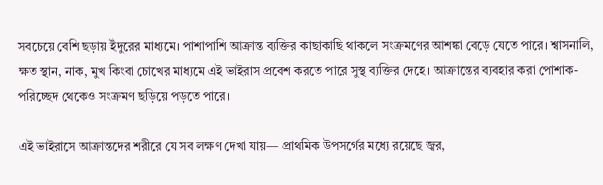সবচেয়ে বেশি ছড়ায় ইঁদুরের মাধ্যমে। পাশাপাশি আক্রান্ত ব্যক্তির কাছাকাছি থাকলে সংক্রমণের আশঙ্কা বেড়ে যেতে পারে। শ্বাসনালি, ক্ষত স্থান, নাক, মুখ কিংবা চোখের মাধ্যমে এই ভাইরাস প্রবেশ করতে পারে সুস্থ ব্যক্তির দেহে। আক্রান্তের ব্যবহার করা পোশাক-পরিচ্ছেদ থেকেও সংক্রমণ ছড়িয়ে পড়তে পারে।

এই ভাইরাসে আক্রান্তদের শরীরে যে সব লক্ষণ দেখা যায়— প্রাথমিক উপসর্গের মধ্যে রয়েছে জ্বর,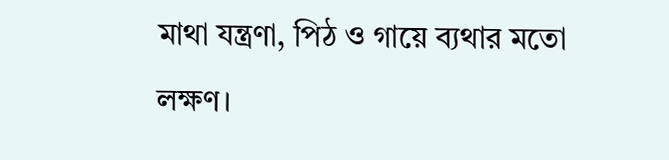মাথা যন্ত্রণা, পিঠ ও গায়ে ব্যথার মতো লক্ষণ।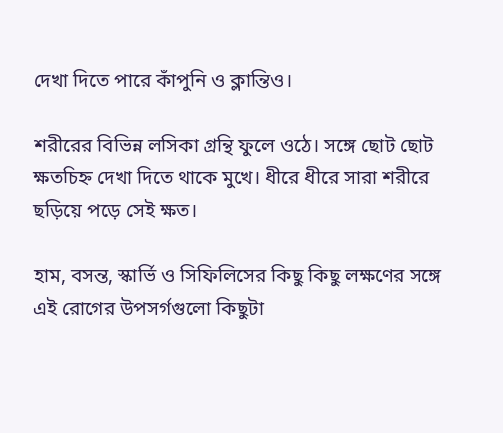দেখা দিতে পারে কাঁপুনি ও ক্লান্তিও।

শরীরের বিভিন্ন লসিকা গ্রন্থি ফুলে ওঠে। সঙ্গে ছোট ছোট ক্ষতচিহ্ন দেখা দিতে থাকে মুখে। ধীরে ধীরে সারা শরীরে ছড়িয়ে পড়ে সেই ক্ষত।

হাম, বসন্ত, স্কার্ভি ও সিফিলিসের কিছু কিছু লক্ষণের সঙ্গে এই রোগের উপসর্গগুলো কিছুটা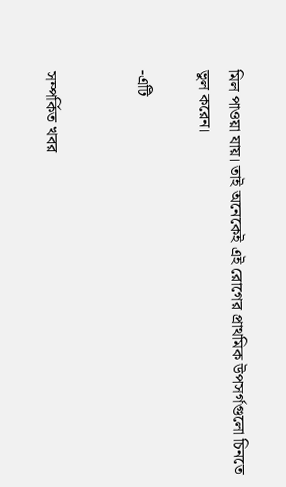মিল পাওয়া যায়। তাই অনেকেই এই রোগের প্রাথমিক উপসর্গগুলো চিনতে ভুল করেন।

-এটি


সম্পর্কিত খবর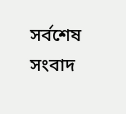সর্বশেষ সংবাদ